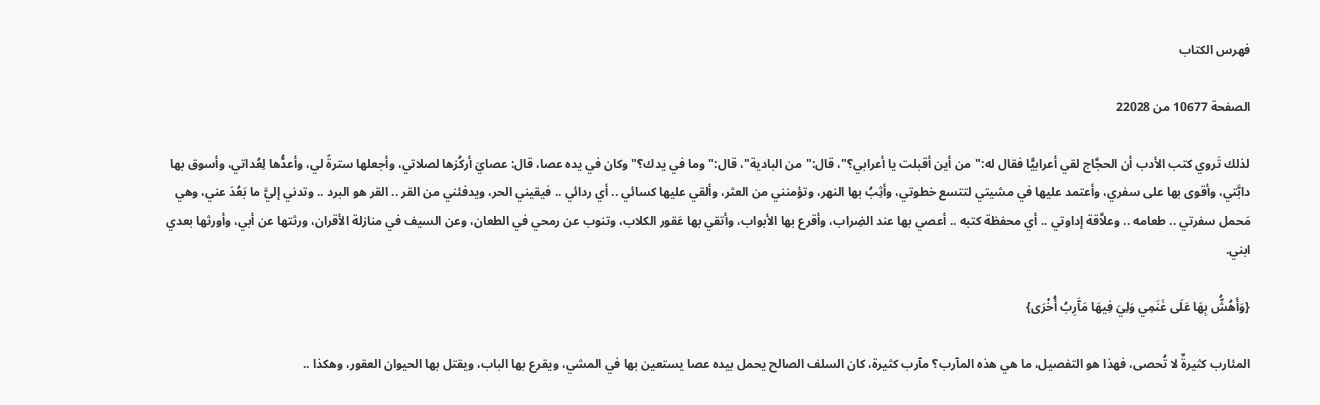فهرس الكتاب

الصفحة 10677 من 22028

لذلك تَروي كتب الأدب أن الحجَّاج لقي أعرابيًّا فقال له:"من أين أقبلت يا أعرابي؟"، قال:"من البادية"، قال:"وما في يدك؟"وكان في يده عصا، قال: عصايَ أركُزها لصلاتي، وأجعلها سترةً لي، وأعدُّها لِعُداتي، وأسوق بها دابَّتي، وأقوى بها على سفري، وأعتمد عليها في مشيتي لتتسع خطوتي، وأثِبُ بها النهر، وتؤمنني من العثر، وألقي عليها كسائي .. أي ردائي .. فيقيني الحر، ويدفئني من القر .. القر هو البرد .. وتدني إليَّ ما بَعُدَ عني، وهي مَحمل سفرتي .. طعامه .. وعلاَّقة إداوتي .. أي محفظة كتبه .. أعصي بها عند الضِراب، وأقرع بها الأبواب، وأتقي بها عَقور الكلاب، وتنوب عن رمحي في الطعان، وعن السيف في منازلة الأقران، ورثتها عن أبي، وأورثها بعدي ابني.

{وَأَهُشُّ بِهَا عَلَى غَنَمِي وَلِيَ فِيهَا مَآَرِبُ أُخْرَى}

المئارب كثيرةٌ لا تُحصى، فهذا هو التفصيل، ما هي هذه المآرب؟ مآرب كثيرة، كان السلف الصالح يحمل بيده عصا يستعين بها في المشي، ويقرع بها الباب، ويقتل بها الحيوان العقور، وهكذا ..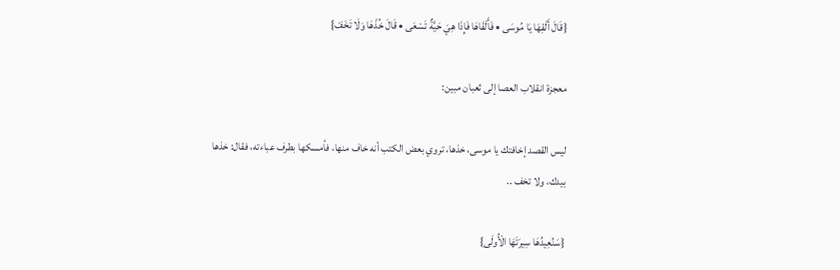{قَالَ أَلْقِهَا يَا مُوسَى • فَأَلْقَاهَا فَإِذَا هِيَ حَيَّةٌ تَسْعَى • قَالَ خُذْهَا وَلَا تَخَفْ}

معجزة انقلاب العصا إلى ثعبان مبين:

ليس القصد إخافتك يا موسى، خذها، تروي بعض الكتب أنه خاف منها، فأمسكها بطرف عباءته، فقال: خذها بيدك، ولا تخف ..

{سَنُعِيدُهَا سِيرَتَهَا الْأُولَى}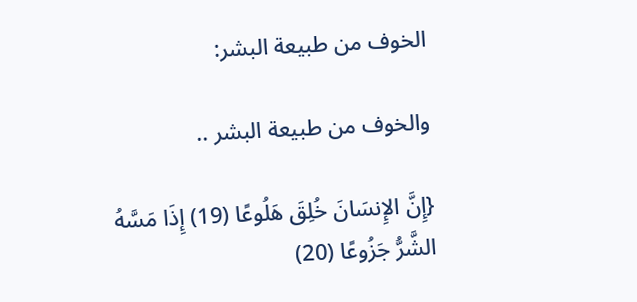الخوف من طبيعة البشر:

والخوف من طبيعة البشر ..

{إِنَّ الإِنسَانَ خُلِقَ هَلُوعًا (19) إِذَا مَسَّهُ الشَّرُّ جَزُوعًا (20)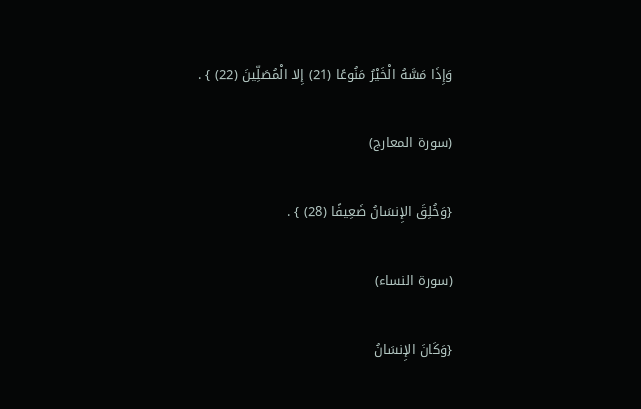وَإِذَا مَسَّهُ الْخَيْرُ مَنُوعًا (21) إِلا الْمُصَلِّينَ (22) } .

(سورة المعارج)

{وَخُلِقَ الإِنسَانُ ضَعِيفًا (28) } .

(سورة النساء)

{وَكَانَ الإِنسَانُ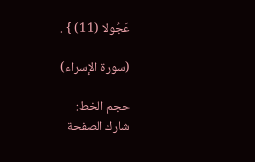عَجُولا (11) } .

(سورة الإسراء)

حجم الخط:
شارك الصفحة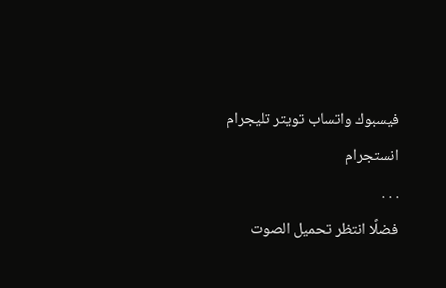فيسبوك واتساب تويتر تليجرام انستجرام
. . .
فضلًا انتظر تحميل الصوت